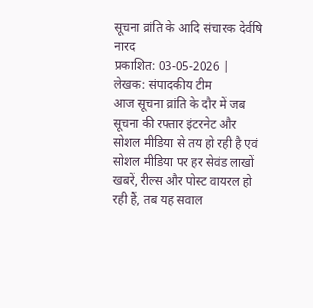सूचना व्रांति के आदि संचारक देर्वषि नारद
प्रकाशित: 03-05-2026 | लेखक: संपादकीय टीम
आज सूचना व्रांति के दौर में जब सूचना की रफ्तार इंटरनेट और सोशल मीडिया से तय हो रही है एवं सोशल मीडिया पर हर सेवंड लाखों खबरें, रील्स और पोस्ट वायरल हो रही हैं, तब यह सवाल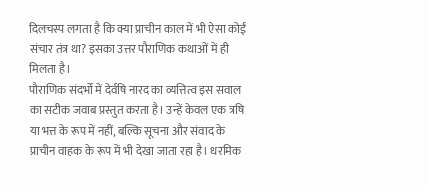दिलचस्प लगता है कि क्या प्राचीन काल में भी ऐसा कोईं संचार तंत्र था? इसका उत्तर पौराणिक कथाओं में ही मिलता है।
पौराणिक संदर्भो में देर्वषि नारद का व्यत्तित्व इस सवाल का सटीक जवाब प्रस्तुत करता है। उन्हें केवल एक त्रषि या भत्त के रूप में नहीं, बल्कि सूचना और संवाद के प्राचीन वाहक के रूप में भी देखा जाता रहा है। धरमिक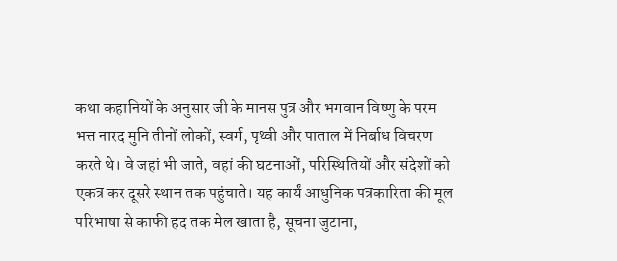कथा कहानियों के अनुसार जी के मानस पुत्र और भगवान विष्णु के परम भत्त नारद मुनि तीनों लोकों, स्वर्ग, पृथ्वी और पाताल में निर्बाध विचरण करते थे। वे जहां भी जाते, वहां की घटनाओं, परिस्थितियों और संदेशों को एकत्र कर दूसरे स्थान तक पहुंचाते। यह कार्यं आधुनिक पत्रकारिता की मूल परिभाषा से काफी हद तक मेल खाता है, सूचना जुटाना,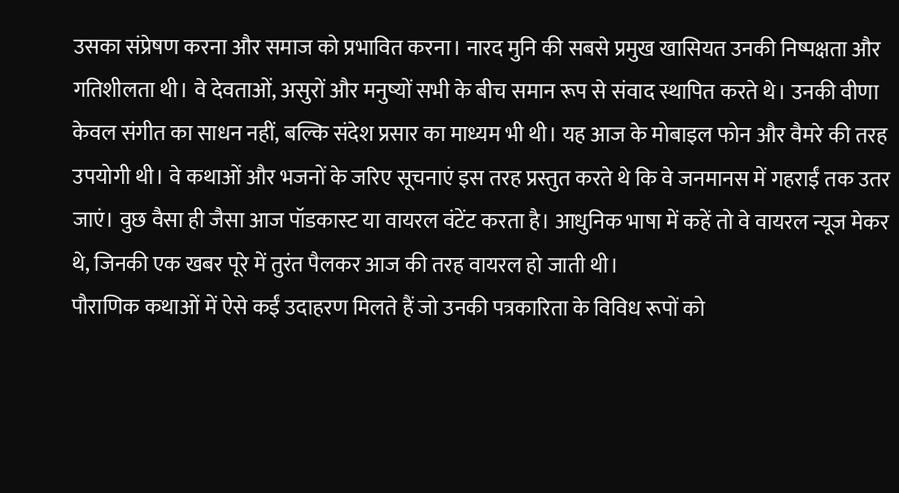उसका संप्रेषण करना और समाज को प्रभावित करना। नारद मुनि की सबसे प्रमुख खासियत उनकी निष्पक्षता और गतिशीलता थी। वे देवताओं, असुरों और मनुष्यों सभी के बीच समान रूप से संवाद स्थापित करते थे। उनकी वीणा केवल संगीत का साधन नहीं, बल्कि संदेश प्रसार का माध्यम भी थी। यह आज के मोबाइल फोन और वैमरे की तरह उपयोगी थी। वे कथाओं और भजनों के जरिए सूचनाएं इस तरह प्रस्तुत करते थे कि वे जनमानस में गहराईं तक उतर जाएं। वुछ वैसा ही जैसा आज पॉडकास्ट या वायरल वंटेंट करता है। आधुनिक भाषा में कहें तो वे वायरल न्यूज मेकर थे, जिनकी एक खबर पूरे में तुरंत पैलकर आज की तरह वायरल हो जाती थी।
पौराणिक कथाओं में ऐसे कईं उदाहरण मिलते हैं जो उनकी पत्रकारिता के विविध रूपों को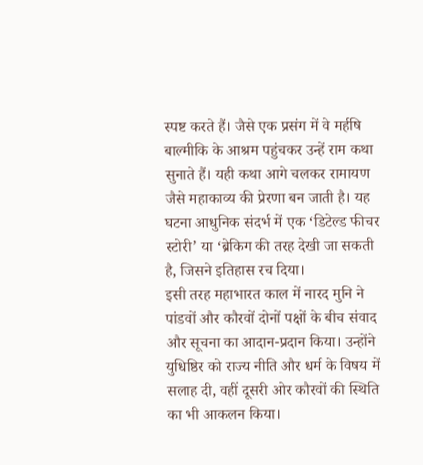स्पष्ट करते हैं। जैसे एक प्रसंग में वे मर्हषि बाल्मीकि के आश्रम पहुंचकर उन्हें राम कथा सुनाते हैं। यही कथा आगे चलकर रामायण जैसे महाकाव्य की प्रेरणा बन जाती है। यह घटना आधुनिक संदर्भ में एक ‘डिटेल्ड फीचर स्टोरी’ या ‘ब्रेकिग की तरह देखी जा सकती है, जिसने इतिहास रच दिया।
इसी तरह महाभारत काल में नारद मुनि ने पांडवों और कौरवों दोनों पक्षों के बीच संवाद और सूचना का आदान-प्रदान किया। उन्होंने युधिष्ठिर को राज्य नीति और धर्म के विषय में सलाह दी, वहीं दूसरी ओर कौरवों की स्थिति का भी आकलन किया।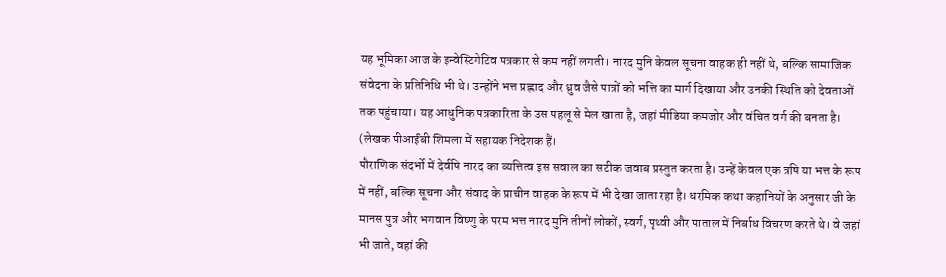यह भूमिका आज के इन्वेस्टिगेटिव पत्रकार से कम नहीं लगती। नारद मुनि केवल सूचना वाहक ही नहीं थे, बल्कि सामाजिक संवेदना के प्रतिनिधि भी थे। उन्होंने भत्त प्रह्लाद और ध्रुव जैसे पात्रों को भत्ति का मार्ग दिखाया और उनकी स्थिति को देवताओं तक पहुंचाया। यह आधुनिक पत्रकारिता के उस पहलू से मेल खाता है, जहां मीडिया कमजोर और वंचित वर्ग की बनता है।
(लेखक पीआईंबी शिमला में सहायक निदेशक हैं।
पौराणिक संदर्भो में देर्वषि नारद का व्यत्तित्व इस सवाल का सटीक जवाब प्रस्तुत करता है। उन्हें केवल एक त्रषि या भत्त के रूप में नहीं, बल्कि सूचना और संवाद के प्राचीन वाहक के रूप में भी देखा जाता रहा है। धरमिक कथा कहानियों के अनुसार जी के मानस पुत्र और भगवान विष्णु के परम भत्त नारद मुनि तीनों लोकों, स्वर्ग, पृथ्वी और पाताल में निर्बाध विचरण करते थे। वे जहां भी जाते, वहां की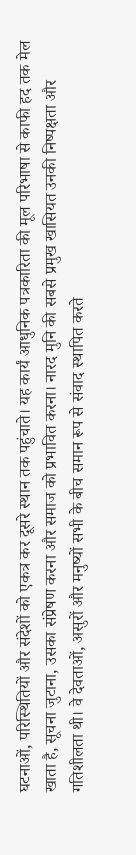घटनाओं, परिस्थितियों और संदेशों को एकत्र कर दूसरे स्थान तक पहुंचाते। यह कार्यं आधुनिक पत्रकारिता की मूल परिभाषा से काफी हद तक मेल खाता है, सूचना जुटाना, उसका संप्रेषण करना और समाज को प्रभावित करना। नारद मुनि की सबसे प्रमुख खासियत उनकी निष्पक्षता और गतिशीलता थी। वे देवताओं, असुरों और मनुष्यों सभी के बीच समान रूप से संवाद स्थापित करते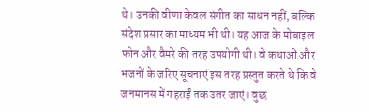थे। उनकी वीणा केवल संगीत का साधन नहीं, बल्कि संदेश प्रसार का माध्यम भी थी। यह आज के मोबाइल फोन और वैमरे की तरह उपयोगी थी। वे कथाओं और भजनों के जरिए सूचनाएं इस तरह प्रस्तुत करते थे कि वे जनमानस में गहराईं तक उतर जाएं। वुछ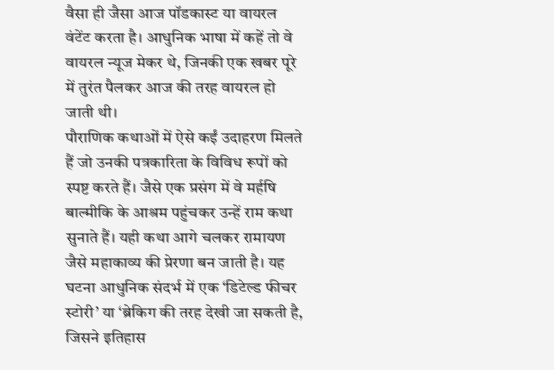वैसा ही जैसा आज पॉडकास्ट या वायरल वंटेंट करता है। आधुनिक भाषा में कहें तो वे वायरल न्यूज मेकर थे, जिनकी एक खबर पूरे में तुरंत पैलकर आज की तरह वायरल हो जाती थी।
पौराणिक कथाओं में ऐसे कईं उदाहरण मिलते हैं जो उनकी पत्रकारिता के विविध रूपों को स्पष्ट करते हैं। जैसे एक प्रसंग में वे मर्हषि बाल्मीकि के आश्रम पहुंचकर उन्हें राम कथा सुनाते हैं। यही कथा आगे चलकर रामायण जैसे महाकाव्य की प्रेरणा बन जाती है। यह घटना आधुनिक संदर्भ में एक ‘डिटेल्ड फीचर स्टोरी’ या ‘ब्रेकिग की तरह देखी जा सकती है, जिसने इतिहास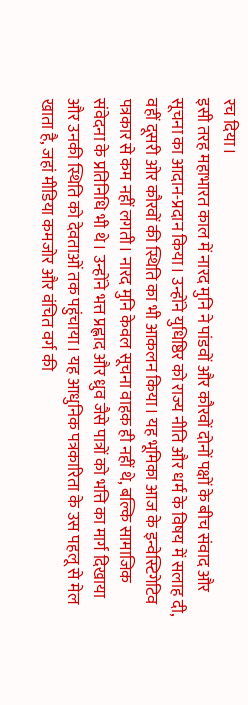रच दिया।
इसी तरह महाभारत काल में नारद मुनि ने पांडवों और कौरवों दोनों पक्षों के बीच संवाद और सूचना का आदान-प्रदान किया। उन्होंने युधिष्ठिर को राज्य नीति और धर्म के विषय में सलाह दी, वहीं दूसरी ओर कौरवों की स्थिति का भी आकलन किया। यह भूमिका आज के इन्वेस्टिगेटिव पत्रकार से कम नहीं लगती। नारद मुनि केवल सूचना वाहक ही नहीं थे, बल्कि सामाजिक संवेदना के प्रतिनिधि भी थे। उन्होंने भत्त प्रह्लाद और ध्रुव जैसे पात्रों को भत्ति का मार्ग दिखाया और उनकी स्थिति को देवताओं तक पहुंचाया। यह आधुनिक पत्रकारिता के उस पहलू से मेल खाता है, जहां मीडिया कमजोर और वंचित वर्ग की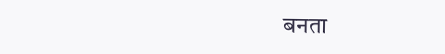बनता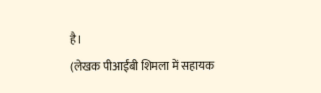है।
(लेखक पीआईंबी शिमला में सहायक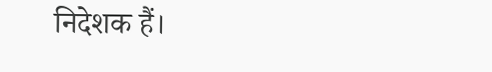निदेशक हैं।